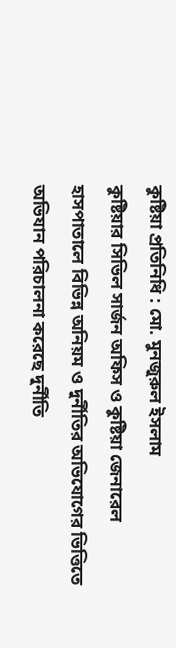কুষ্টিয়া প্রতিনিধি : মো. মুনজুরুল ইসলাম
কুষ্টিয়ার সিভিল সার্জন অফিস ও কুষ্টিয়া জেনারেল হাসপাতালে বিভিন্ন অনিয়ম ও দুর্নীতির অভিযোগের ভিত্তিতে অভিযান পরিচালনা করেছে দুর্নীতি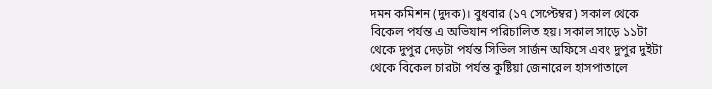দমন কমিশন (দুদক)। বুধবার (১৭ সেপ্টেম্বর) সকাল থেকে বিকেল পর্যন্ত এ অভিযান পরিচালিত হয়। সকাল সাড়ে ১১টা থেকে দুপুর দেড়টা পর্যন্ত সিভিল সার্জন অফিসে এবং দুপুর দুইটা থেকে বিকেল চারটা পর্যন্ত কুষ্টিয়া জেনারেল হাসপাতালে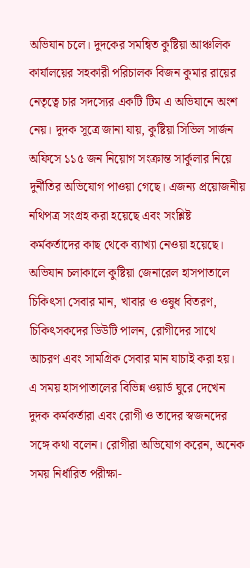অভিযান চলে। দুদকের সমন্বিত কুষ্টিয়া আঞ্চলিক কার্যালয়ের সহকারী পরিচালক বিজন কুমার রায়ের নেতৃত্বে চার সদস্যের একটি টিম এ অভিযানে অংশ নেয়। দুদক সূত্রে জানা যায়, কুষ্টিয়া সিভিল সার্জন অফিসে ১১৫ জন নিয়োগ সংক্রান্ত সার্কুলার নিয়ে দুর্নীতির অভিযোগ পাওয়া গেছে। এজন্য প্রয়োজনীয় নথিপত্র সংগ্রহ করা হয়েছে এবং সংশ্লিষ্ট কর্মকর্তাদের কাছ থেকে ব্যাখ্যা নেওয়া হয়েছে। অভিযান চলাকালে কুষ্টিয়া জেনারেল হাসপাতালে চিকিৎসা সেবার মান, খাবার ও ওষুধ বিতরণ, চিকিৎসকদের ডিউটি পালন, রোগীদের সাথে আচরণ এবং সামগ্রিক সেবার মান যাচাই করা হয়। এ সময় হাসপাতালের বিভিন্ন ওয়ার্ড ঘুরে দেখেন দুদক কর্মকর্তারা এবং রোগী ও তাদের স্বজনদের সঙ্গে কথা বলেন। রোগীরা অভিযোগ করেন, অনেক সময় নির্ধারিত পরীক্ষা-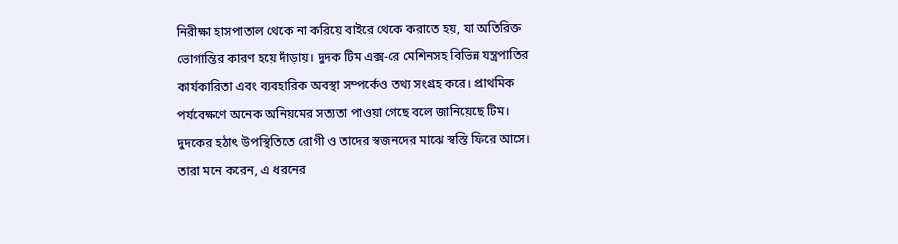নিরীক্ষা হাসপাতাল থেকে না করিয়ে বাইরে থেকে করাতে হয়, যা অতিরিক্ত ভোগান্তির কারণ হয়ে দাঁড়ায়। দুদক টিম এক্স-রে মেশিনসহ বিভিন্ন যন্ত্রপাতির কার্যকারিতা এবং ব্যবহারিক অবস্থা সম্পর্কেও তথ্য সংগ্রহ করে। প্রাথমিক পর্যবেক্ষণে অনেক অনিয়মের সত্যতা পাওয়া গেছে বলে জানিয়েছে টিম। দুদকের হঠাৎ উপস্থিতিতে রোগী ও তাদের স্বজনদের মাঝে স্বস্তি ফিরে আসে। তারা মনে করেন, এ ধরনের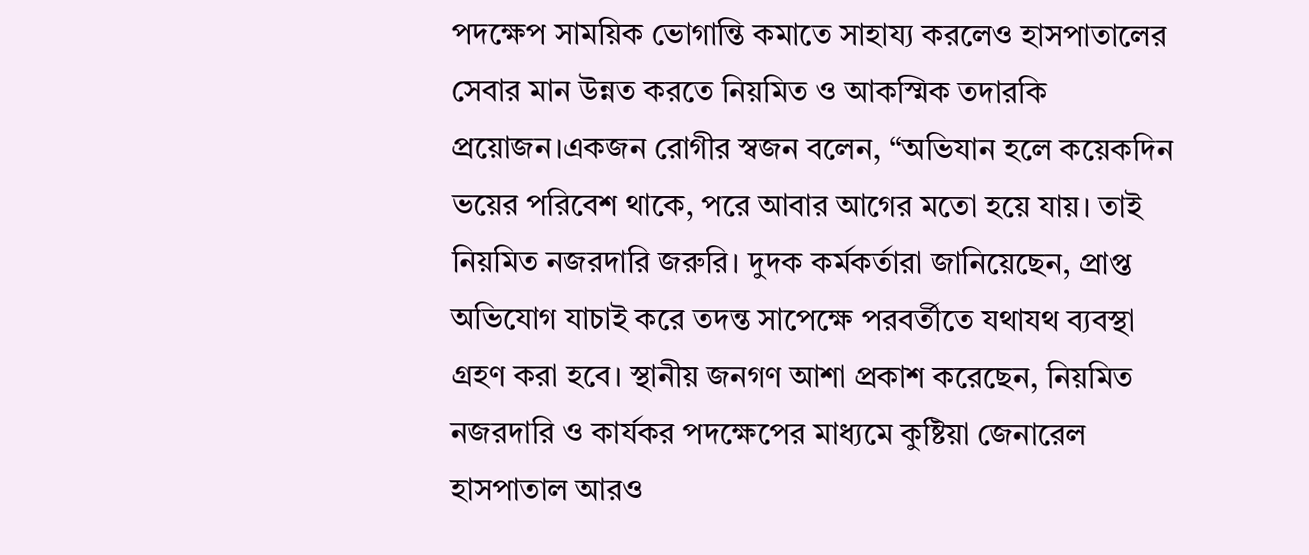পদক্ষেপ সাময়িক ভোগান্তি কমাতে সাহায্য করলেও হাসপাতালের সেবার মান উন্নত করতে নিয়মিত ও আকস্মিক তদারকি প্রয়োজন।একজন রোগীর স্বজন বলেন, “অভিযান হলে কয়েকদিন ভয়ের পরিবেশ থাকে, পরে আবার আগের মতো হয়ে যায়। তাই নিয়মিত নজরদারি জরুরি। দুদক কর্মকর্তারা জানিয়েছেন, প্রাপ্ত অভিযোগ যাচাই করে তদন্ত সাপেক্ষে পরবর্তীতে যথাযথ ব্যবস্থা গ্রহণ করা হবে। স্থানীয় জনগণ আশা প্রকাশ করেছেন, নিয়মিত নজরদারি ও কার্যকর পদক্ষেপের মাধ্যমে কুষ্টিয়া জেনারেল হাসপাতাল আরও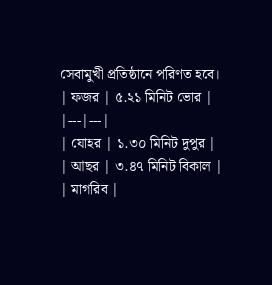সেবামুখী প্রতিষ্ঠানে পরিণত হবে।
| ফজর | ৫.২১ মিনিট ভোর |
|---|---|
| যোহর | ১.৩০ মিনিট দুপুর |
| আছর | ৩.৪৭ মিনিট বিকাল |
| মাগরিব |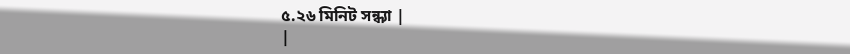৫.২৬ মিনিট সন্ধ্যা |
|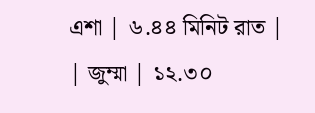এশা | ৬.৪৪ মিনিট রাত |
| জুম্মা | ১২.৩০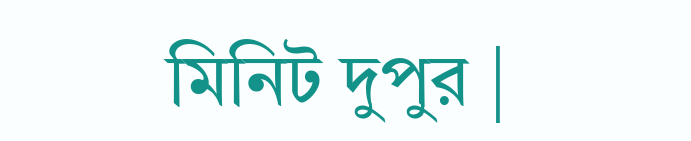মিনিট দুপুর |